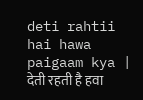deti rahtii hai hawa paigaam kya | देती रहती है हवा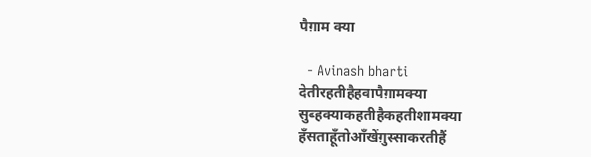पैग़ाम क्या

  - Avinash bharti
देतीरहतीहैहवापैग़ामक्या
सुब्हक्याकहतीहैकहतीशामक्या
हँसताहूँतोआँखेंग़ुस्साकरतीहैं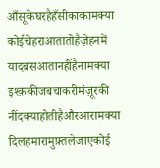आँसूकेघरहैहँसीकाकामक्या
कोईचेहराआतातोहैज़ेहनमें
यादबसआतानहींहैनामक्या
इश्क़कीजबचाकरीमंज़ूरकी
नींदक्याहोतीहैऔरआरामक्या
दिलहमारामुफ़्तलेजाएकोई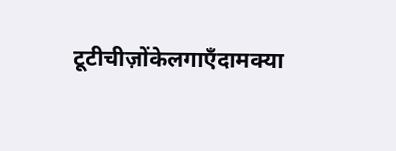टूटीचीज़ोंकेलगाएँदामक्या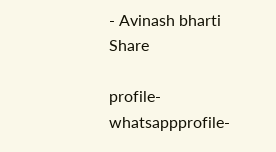- Avinash bharti
Share

profile-whatsappprofile-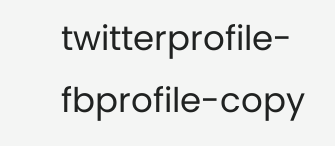twitterprofile-fbprofile-copy